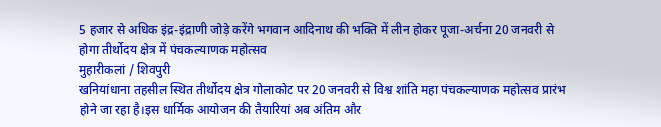5 हजार से अधिक इंद्र-इंद्राणी जोड़े करेंगे भगवान आदिनाथ की भक्ति में लीन होकर पूजा-अर्चना 20 जनवरी से होगा तीर्थोदय क्षेत्र में पंचकल्याणक महोत्सव
मुहारीकलां / शिवपुरी
खनियांधाना तहसील स्थित तीर्थोदय क्षेत्र गोलाकोट पर 20 जनवरी से विश्व शांति महा पंचकल्याणक महोत्सव प्रारंभ होने जा रहा है।इस धार्मिक आयोजन की तैयारियां अब अंतिम और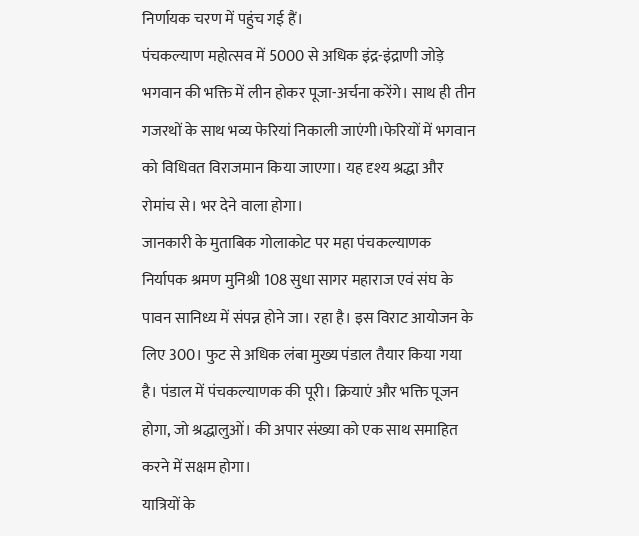निर्णायक चरण में पहुंच गई हैं।
पंचकल्याण महोत्सव में 5000 से अधिक इंद्र-इंद्राणी जोड़े भगवान की भक्ति में लीन होकर पूजा-अर्चना करेंगे। साथ ही तीन गजरथों के साथ भव्य फेरियां निकाली जाएंगी।फेरियों में भगवान को विधिवत विराजमान किया जाएगा। यह दृश्य श्रद्धा और रोमांच से। भर देने वाला होगा।
जानकारी के मुताबिक गोलाकोट पर महा पंचकल्याणक निर्यापक श्रमण मुनिश्री 108 सुधा सागर महाराज एवं संघ के पावन सानिध्य में संपन्न होने जा। रहा है। इस विराट आयोजन के लिए 300। फुट से अधिक लंबा मुख्य पंडाल तैयार किया गया है। पंडाल में पंचकल्याणक की पूरी। क्रियाएं और भक्ति पूजन होगा, जो श्रद्धालुओं। की अपार संख्या को एक साथ समाहित करने में सक्षम होगा।
यात्रियों के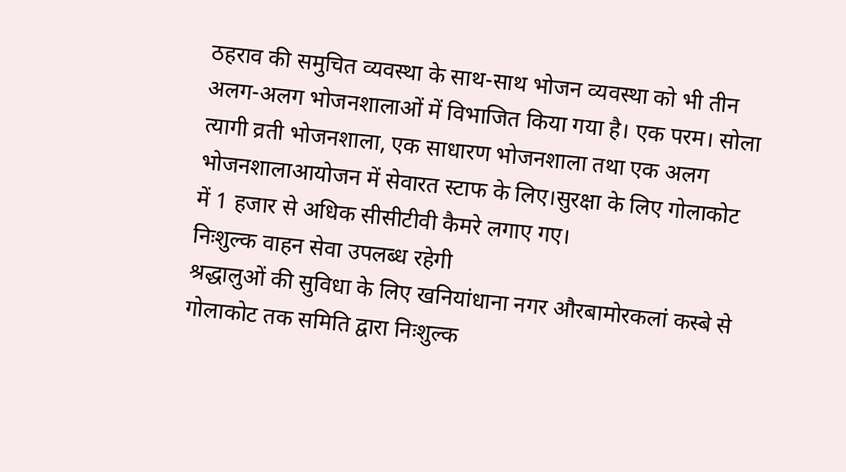ठहराव की समुचित व्यवस्था के साथ-साथ भोजन व्यवस्था को भी तीन अलग-अलग भोजनशालाओं में विभाजित किया गया है। एक परम। सोला त्यागी व्रती भोजनशाला, एक साधारण भोजनशाला तथा एक अलग भोजनशालाआयोजन में सेवारत स्टाफ के लिए।सुरक्षा के लिए गोलाकोट में 1 हजार से अधिक सीसीटीवी कैमरे लगाए गए।
निःशुल्क वाहन सेवा उपलब्ध रहेगी
श्रद्धालुओं की सुविधा के लिए खनियांधाना नगर औरबामोरकलां कस्बे से गोलाकोट तक समिति द्वारा निःशुल्क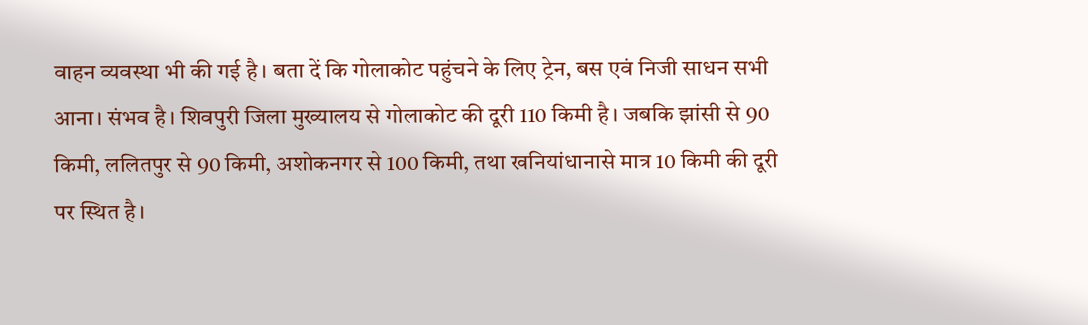वाहन व्यवस्था भी की गई है। बता दें कि गोलाकोट पहुंचने के लिए ट्रेन, बस एवं निजी साधन सभी आना। संभव है। शिवपुरी जिला मुख्यालय से गोलाकोट की दूरी 110 किमी है। जबकि झांसी से 90 किमी, ललितपुर से 90 किमी, अशोकनगर से 100 किमी, तथा खनियांधानासे मात्र 10 किमी की दूरी पर स्थित है।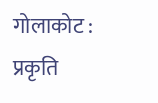गोलाकोट : प्रकृति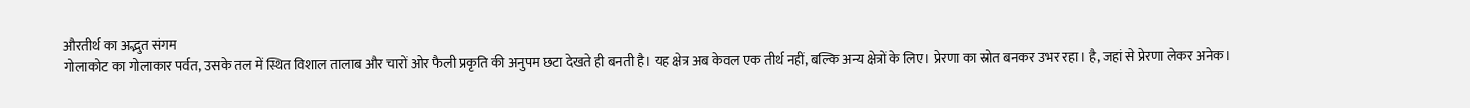औरतीर्थ का अद्भुत संगम
गोलाकोट का गोलाकार पर्वत, उसके तल में स्थित विशाल तालाब और चारों ओर फैली प्रकृति की अनुपम छटा देखते ही बनती है। यह क्षेत्र अब केवल एक तीर्थ नहीं, बल्कि अन्य क्षेत्रों के लिए। प्रेरणा का स्रोत बनकर उभर रहा। है, जहां से प्रेरणा लेकर अनेक।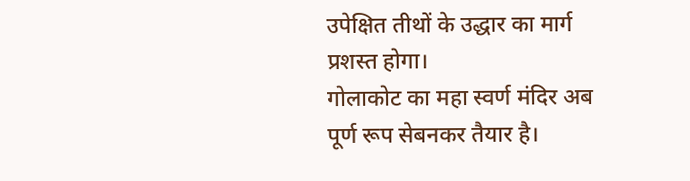उपेक्षित तीथों के उद्धार का मार्ग प्रशस्त होगा।
गोलाकोट का महा स्वर्ण मंदिर अब पूर्ण रूप सेबनकर तैयार है।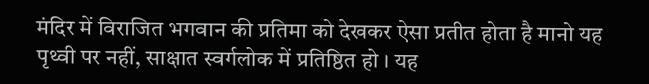मंदिर में विराजित भगवान की प्रतिमा को देखकर ऐसा प्रतीत होता है मानो यह पृथ्वी पर नहीं, साक्षात स्वर्गलोक में प्रतिष्ठित हो । यह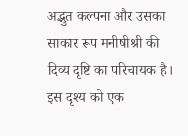अद्भुत कल्पना और उसका साकार रूप मनीषीश्री की दिव्य दृष्टि का परिचायक है। इस दृश्य को एक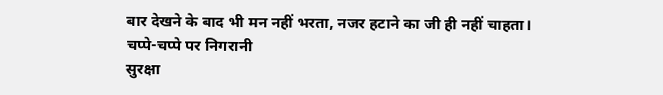बार देखने के बाद भी मन नहीं भरता, नजर हटाने का जी ही नहीं चाहता।
चप्पे-चप्पे पर निगरानी
सुरक्षा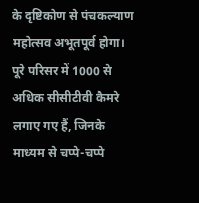के दृष्टिकोण से पंचकल्याण महोत्सव अभूतपूर्व होगा। पूरे परिसर में 1000 से अधिक सीसीटीवी कैमरे लगाए गए हैं, जिनके माध्यम से चप्पे-चप्पे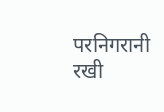परनिगरानी रखी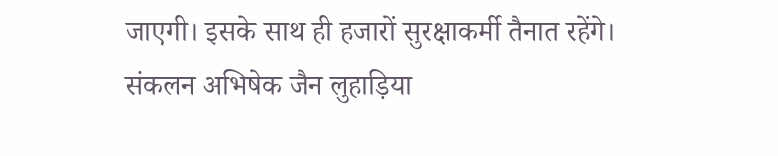जाएगी। इसके साथ ही हजारों सुरक्षाकर्मी तैनात रहेंगे।
संकलन अभिषेक जैन लुहाड़िया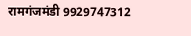रामगंजमंडी 9929747312